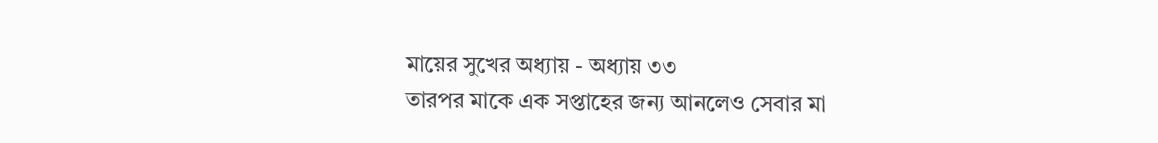মায়ের সুখের অধ্যায় - অধ্যায় ৩৩
তারপর মাকে এক সপ্তাহের জন্য আনলেও সেবার মা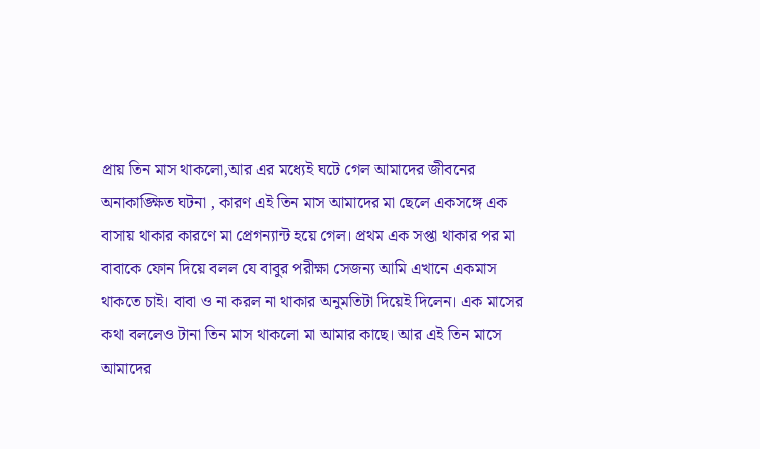প্রায় তিন মাস থাকলো,আর এর মধ্যেই ঘটে গেল আমাদের জীবনের অনাকাঙ্ক্ষিত ঘটনা , কারণ এই তিন মাস আমাদের মা ছেলে একসঙ্গে এক বাসায় থাকার কারণে মা প্রেগন্যান্ট হয়ে গেল। প্রথম এক সপ্তা থাকার পর মা বাবাকে ফোন দিয়ে বলল যে বাবুর পরীক্ষা সেজন্য আমি এখানে একমাস থাকতে চাই। বাবা ও না করল না থাকার অনুমতিটা দিয়েই দিলেন। এক মাসের কথা বললেও টানা তিন মাস থাকলো মা আমার কাছে। আর এই তিন মাসে আমাদের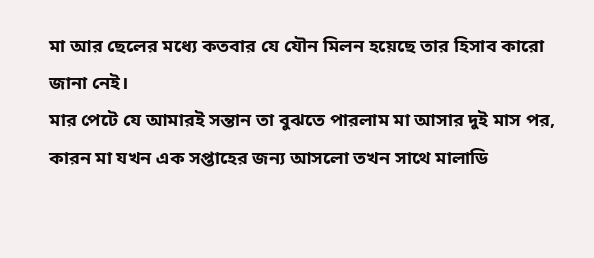মা আর ছেলের মধ্যে কতবার যে যৌন মিলন হয়েছে তার হিসাব কারো জানা নেই।
মার পেটে যে আমারই সন্তান তা বুঝতে পারলাম মা আসার দুই মাস পর, কারন মা যখন এক সপ্তাহের জন্য আসলো তখন সাথে মালাডি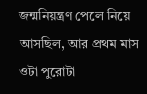জন্মনিয়ন্ত্রণ পেলে নিয়ে আসছিল, আর প্রথম মাস ওটা পুরোটা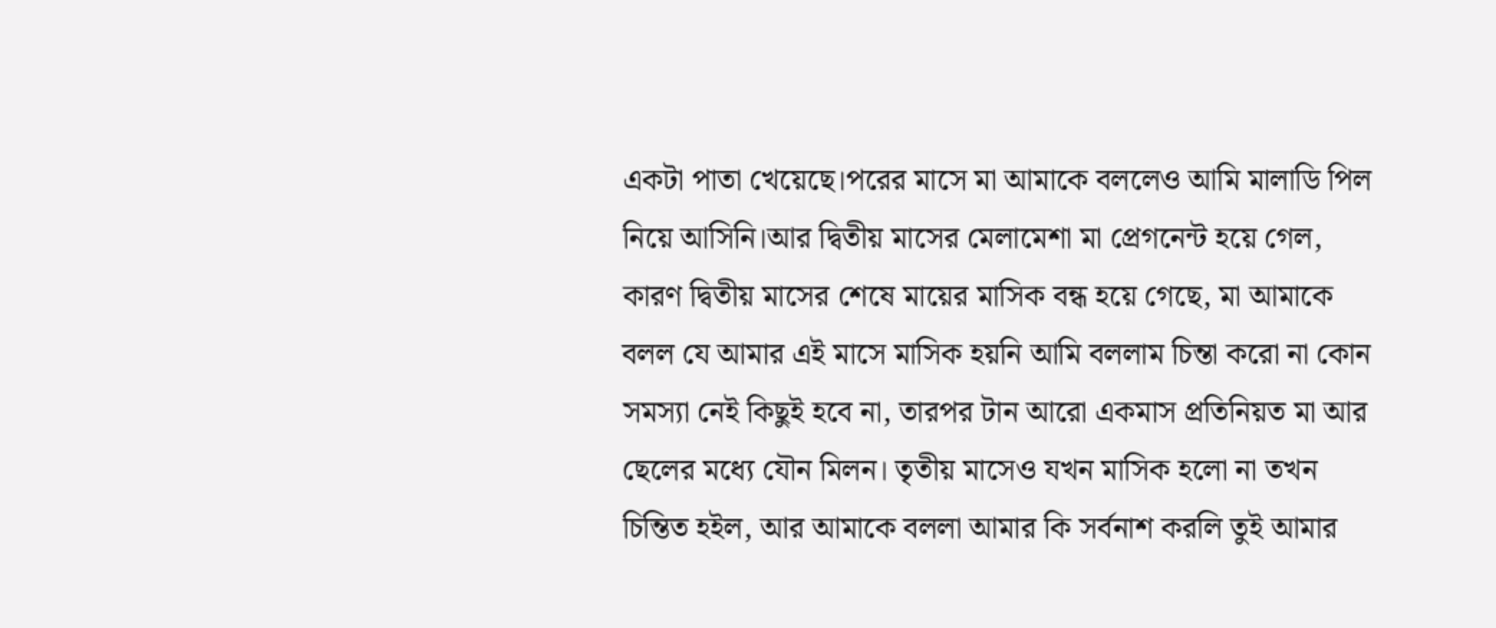একটা পাতা খেয়েছে।পরের মাসে মা আমাকে বললেও আমি মালাডি পিল নিয়ে আসিনি।আর দ্বিতীয় মাসের মেলামেশা মা প্রেগনেন্ট হয়ে গেল, কারণ দ্বিতীয় মাসের শেষে মায়ের মাসিক বন্ধ হয়ে গেছে, মা আমাকে বলল যে আমার এই মাসে মাসিক হয়নি আমি বললাম চিন্তা করো না কোন সমস্যা নেই কিছুই হবে না, তারপর টান আরো একমাস প্রতিনিয়ত মা আর ছেলের মধ্যে যৌন মিলন। তৃতীয় মাসেও যখন মাসিক হলো না তখন চিন্তিত হইল, আর আমাকে বললা আমার কি সর্বনাশ করলি তুই আমার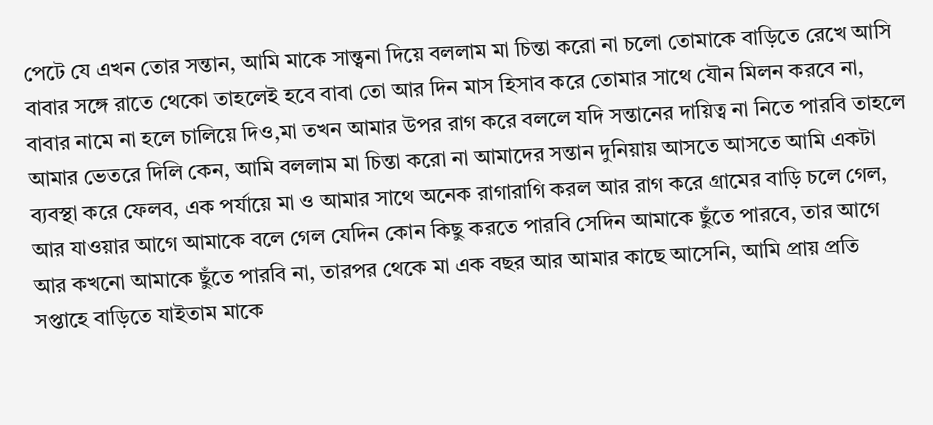পেটে যে এখন তোর সন্তান, আমি মাকে সান্ত্বনা দিয়ে বললাম মা চিন্তা করো না চলো তোমাকে বাড়িতে রেখে আসি বাবার সঙ্গে রাতে থেকো তাহলেই হবে বাবা তো আর দিন মাস হিসাব করে তোমার সাথে যৌন মিলন করবে না, বাবার নামে না হলে চালিয়ে দিও,মা তখন আমার উপর রাগ করে বললে যদি সন্তানের দায়িত্ব না নিতে পারবি তাহলে আমার ভেতরে দিলি কেন, আমি বললাম মা চিন্তা করো না আমাদের সন্তান দুনিয়ায় আসতে আসতে আমি একটা ব্যবস্থা করে ফেলব, এক পর্যায়ে মা ও আমার সাথে অনেক রাগারাগি করল আর রাগ করে গ্রামের বাড়ি চলে গেল, আর যাওয়ার আগে আমাকে বলে গেল যেদিন কোন কিছু করতে পারবি সেদিন আমাকে ছুঁতে পারবে, তার আগে আর কখনো আমাকে ছুঁতে পারবি না, তারপর থেকে মা এক বছর আর আমার কাছে আসেনি, আমি প্রায় প্রতি সপ্তাহে বাড়িতে যাইতাম মাকে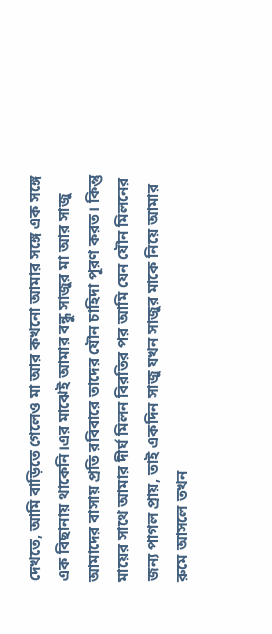দেখতে, আমি বাড়িতে গেলেও মা আর কখনো আমার সঙ্গে এক সঙ্গে এক বিছানায় থাকেনি।এর মাঝেই আমার বন্ধু সাজুর মা আর সাজু আমাদের বাসায় প্রতি রবিবারে তাদের যৌন চাহিদা পূরণ করত। কিন্তু মায়ের সাথে আমার দীর্ঘ মিলন বিরতির পর আমি যেন যৌন মিলনের জন্য পাগল প্রায়, তাই একদিন সাজু যখন সাজুর মাকে নিয়ে আমার রুমে আসলে তখন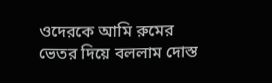ওদেরকে আমি রুমের ভেতর দিয়ে বললাম দোস্ত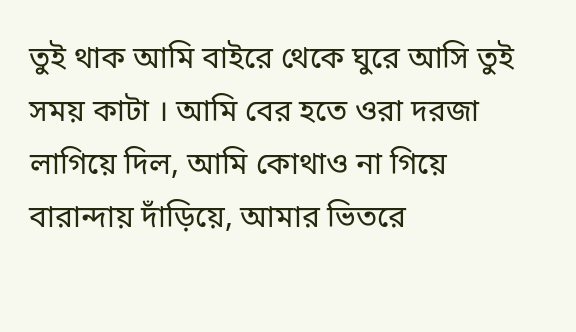তুই থাক আমি বাইরে থেকে ঘুরে আসি তুই সময় কাটা । আমি বের হতে ওরা দরজা লাগিয়ে দিল, আমি কোথাও না গিয়ে বারান্দায় দাঁড়িয়ে, আমার ভিতরে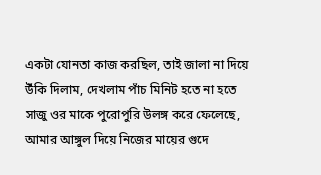একটা যোনতা কাজ করছিল, তাই জালা না দিয়ে উঁকি দিলাম, দেখলাম পাঁচ মিনিট হতে না হতে সাজু ওর মাকে পুরোপুরি উলঙ্গ করে ফেলেছে, আমার আঙ্গুল দিয়ে নিজের মায়ের গুদে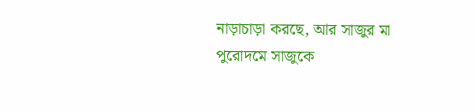নাড়াচাড়া করছে, আর সাজুর মা পুরোদমে সাজুকে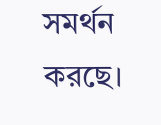সমর্থন করছে।